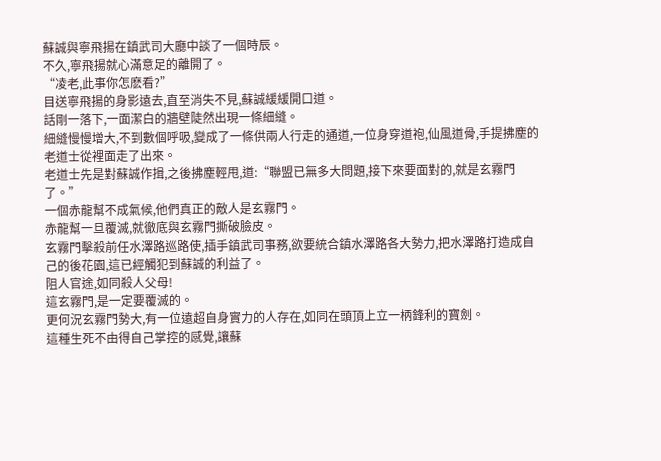蘇誠與寧飛揚在鎮武司大廳中談了一個時辰。
不久,寧飛揚就心滿意足的離開了。
“凌老,此事你怎麽看?”
目送寧飛揚的身影遠去,直至消失不見,蘇誠緩緩開口道。
話剛一落下,一面潔白的牆壁陡然出現一條細縫。
細縫慢慢增大,不到數個呼吸,變成了一條供兩人行走的通道,一位身穿道袍,仙風道骨,手提拂塵的老道士從裡面走了出來。
老道士先是對蘇誠作揖,之後拂塵輕甩,道:“聯盟已無多大問題,接下來要面對的,就是玄霧門了。”
一個赤龍幫不成氣候,他們真正的敵人是玄霧門。
赤龍幫一旦覆滅,就徹底與玄霧門撕破臉皮。
玄霧門擊殺前任水澤路巡路使,插手鎮武司事務,欲要統合鎮水澤路各大勢力,把水澤路打造成自己的後花園,這已經觸犯到蘇誠的利益了。
阻人官途,如同殺人父母!
這玄霧門,是一定要覆滅的。
更何況玄霧門勢大,有一位遠超自身實力的人存在,如同在頭頂上立一柄鋒利的寶劍。
這種生死不由得自己掌控的感覺,讓蘇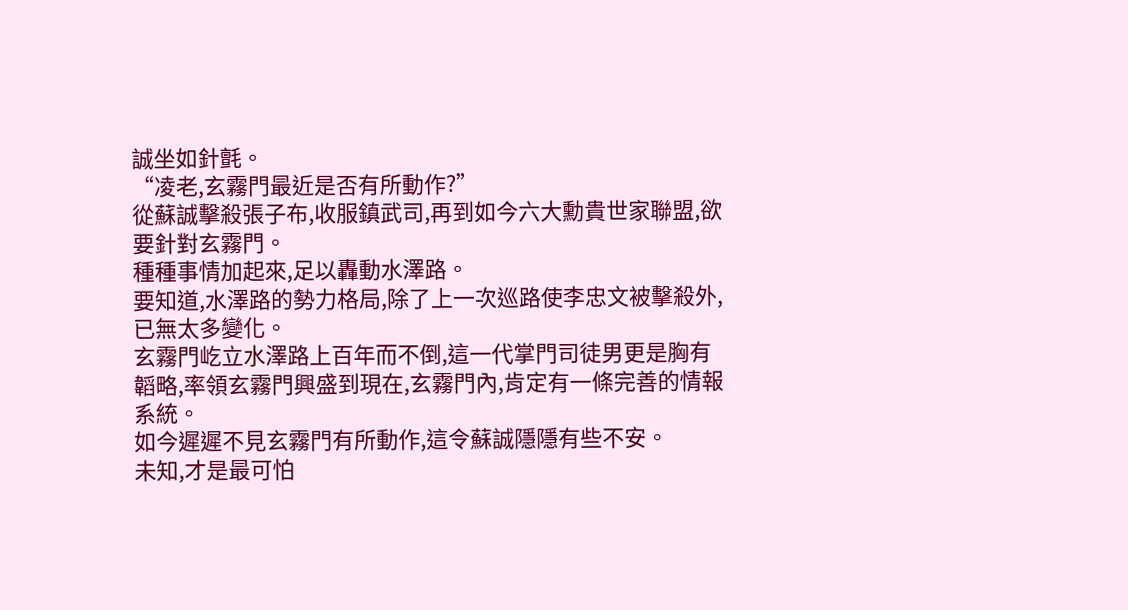誠坐如針氈。
“凌老,玄霧門最近是否有所動作?”
從蘇誠擊殺張子布,收服鎮武司,再到如今六大勳貴世家聯盟,欲要針對玄霧門。
種種事情加起來,足以轟動水澤路。
要知道,水澤路的勢力格局,除了上一次巡路使李忠文被擊殺外,已無太多變化。
玄霧門屹立水澤路上百年而不倒,這一代掌門司徒男更是胸有韜略,率領玄霧門興盛到現在,玄霧門內,肯定有一條完善的情報系統。
如今遲遲不見玄霧門有所動作,這令蘇誠隱隱有些不安。
未知,才是最可怕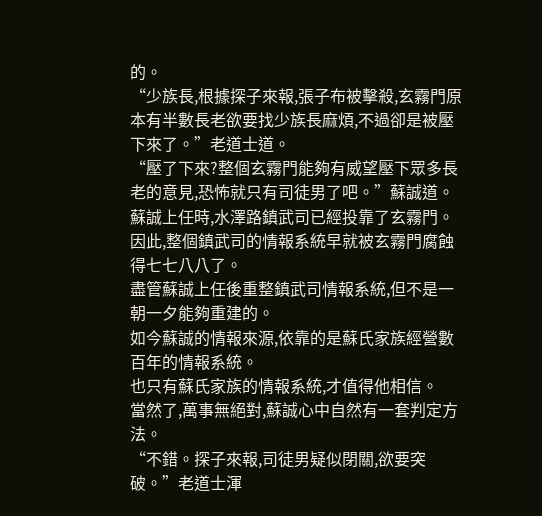的。
“少族長,根據探子來報,張子布被擊殺,玄霧門原本有半數長老欲要找少族長麻煩,不過卻是被壓下來了。”老道士道。
“壓了下來?整個玄霧門能夠有威望壓下眾多長老的意見,恐怖就只有司徒男了吧。”蘇誠道。
蘇誠上任時,水澤路鎮武司已經投靠了玄霧門。
因此,整個鎮武司的情報系統早就被玄霧門腐蝕得七七八八了。
盡管蘇誠上任後重整鎮武司情報系統,但不是一朝一夕能夠重建的。
如今蘇誠的情報來源,依靠的是蘇氏家族經營數百年的情報系統。
也只有蘇氏家族的情報系統,才值得他相信。
當然了,萬事無絕對,蘇誠心中自然有一套判定方法。
“不錯。探子來報,司徒男疑似閉關,欲要突破。”老道士渾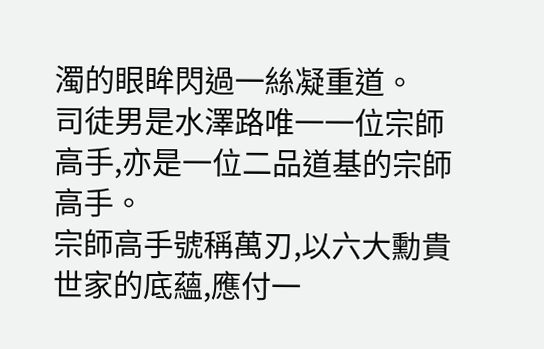濁的眼眸閃過一絲凝重道。
司徒男是水澤路唯一一位宗師高手,亦是一位二品道基的宗師高手。
宗師高手號稱萬刃,以六大勳貴世家的底蘊,應付一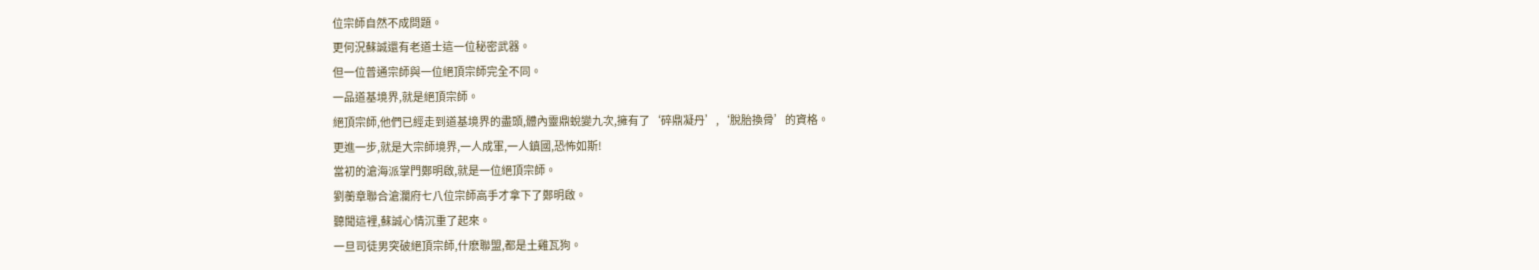位宗師自然不成問題。
更何況蘇誠還有老道士這一位秘密武器。
但一位普通宗師與一位絕頂宗師完全不同。
一品道基境界,就是絕頂宗師。
絕頂宗師,他們已經走到道基境界的盡頭,體內靈鼎蛻變九次,擁有了‘碎鼎凝丹’,‘脫胎換骨’的資格。
更進一步,就是大宗師境界,一人成軍,一人鎮國,恐怖如斯!
當初的滄海派掌門鄭明啟,就是一位絕頂宗師。
劉蘅章聯合滄瀾府七八位宗師高手才拿下了鄭明啟。
聽聞這裡,蘇誠心情沉重了起來。
一旦司徒男突破絕頂宗師,什麽聯盟,都是土雞瓦狗。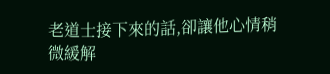老道士接下來的話,卻讓他心情稍微緩解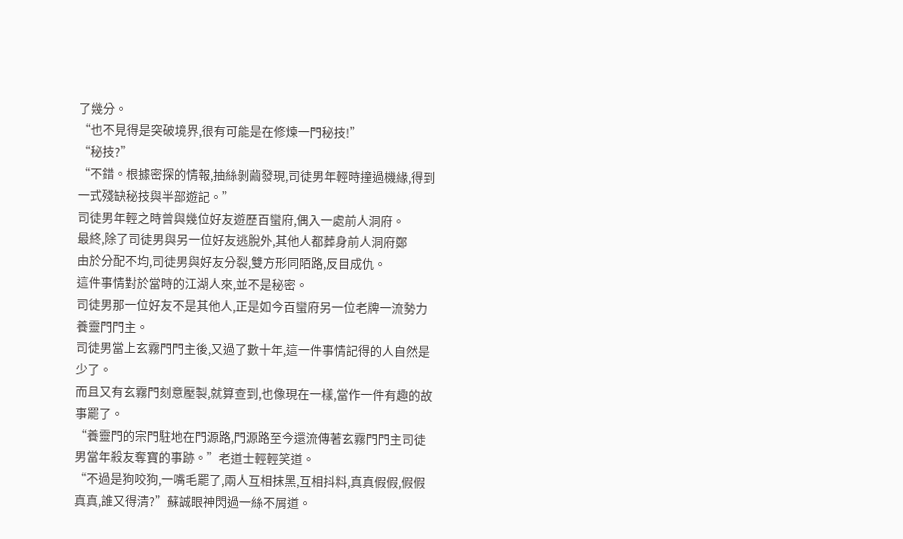了幾分。
“也不見得是突破境界,很有可能是在修煉一門秘技!”
“秘技?”
“不錯。根據密探的情報,抽絲剝繭發現,司徒男年輕時撞過機緣,得到一式殘缺秘技與半部遊記。”
司徒男年輕之時曾與幾位好友遊歷百蠻府,偶入一處前人洞府。
最終,除了司徒男與另一位好友逃脫外,其他人都葬身前人洞府鄭
由於分配不均,司徒男與好友分裂,雙方形同陌路,反目成仇。
這件事情對於當時的江湖人來,並不是秘密。
司徒男那一位好友不是其他人,正是如今百蠻府另一位老牌一流勢力養靈門門主。
司徒男當上玄霧門門主後,又過了數十年,這一件事情記得的人自然是少了。
而且又有玄霧門刻意壓製,就算查到,也像現在一樣,當作一件有趣的故事罷了。
“養靈門的宗門駐地在門源路,門源路至今還流傳著玄霧門門主司徒男當年殺友奪寶的事跡。”老道士輕輕笑道。
“不過是狗咬狗,一嘴毛罷了,兩人互相抹黑,互相抖料,真真假假,假假真真,誰又得清?”蘇誠眼神閃過一絲不屑道。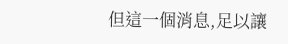但這一個消息,足以讓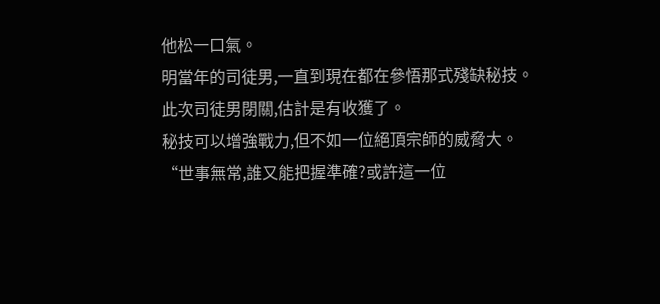他松一口氣。
明當年的司徒男,一直到現在都在參悟那式殘缺秘技。
此次司徒男閉關,估計是有收獲了。
秘技可以增強戰力,但不如一位絕頂宗師的威脅大。
“世事無常,誰又能把握準確?或許這一位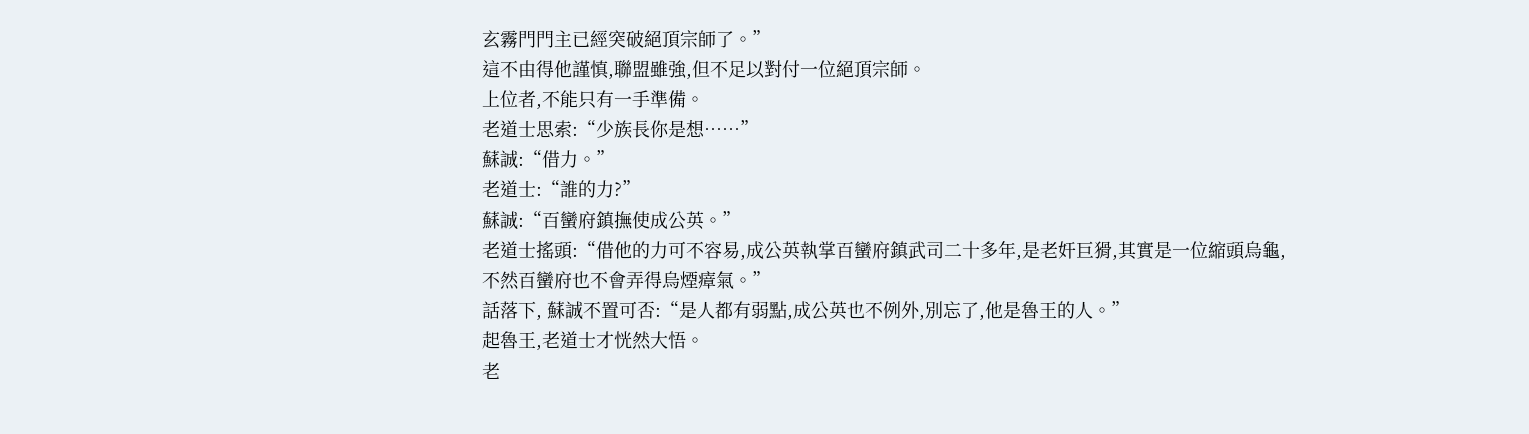玄霧門門主已經突破絕頂宗師了。”
這不由得他謹慎,聯盟雖強,但不足以對付一位絕頂宗師。
上位者,不能只有一手準備。
老道士思索:“少族長你是想……”
蘇誠:“借力。”
老道士:“誰的力?”
蘇誠:“百蠻府鎮撫使成公英。”
老道士搖頭:“借他的力可不容易,成公英執掌百蠻府鎮武司二十多年,是老奸巨猾,其實是一位縮頭烏龜,不然百蠻府也不會弄得烏煙瘴氣。”
話落下, 蘇誠不置可否:“是人都有弱點,成公英也不例外,別忘了,他是魯王的人。”
起魯王,老道士才恍然大悟。
老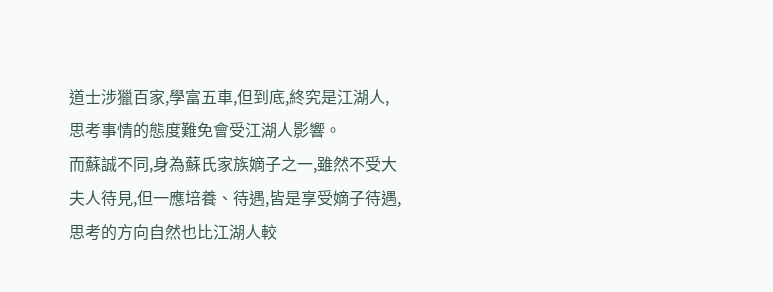道士涉獵百家,學富五車,但到底,終究是江湖人,思考事情的態度難免會受江湖人影響。
而蘇誠不同,身為蘇氏家族嫡子之一,雖然不受大夫人待見,但一應培養、待遇,皆是享受嫡子待遇,思考的方向自然也比江湖人較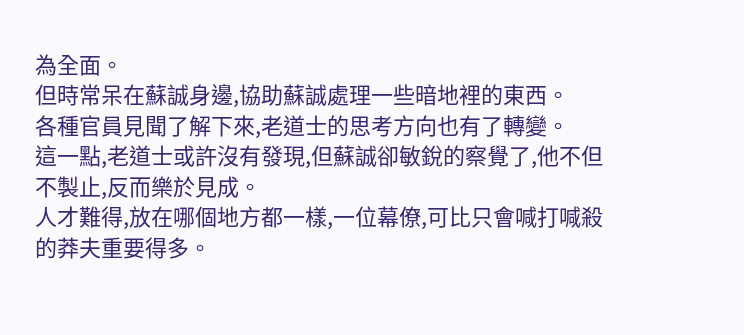為全面。
但時常呆在蘇誠身邊,協助蘇誠處理一些暗地裡的東西。
各種官員見聞了解下來,老道士的思考方向也有了轉變。
這一點,老道士或許沒有發現,但蘇誠卻敏銳的察覺了,他不但不製止,反而樂於見成。
人才難得,放在哪個地方都一樣,一位幕僚,可比只會喊打喊殺的莽夫重要得多。